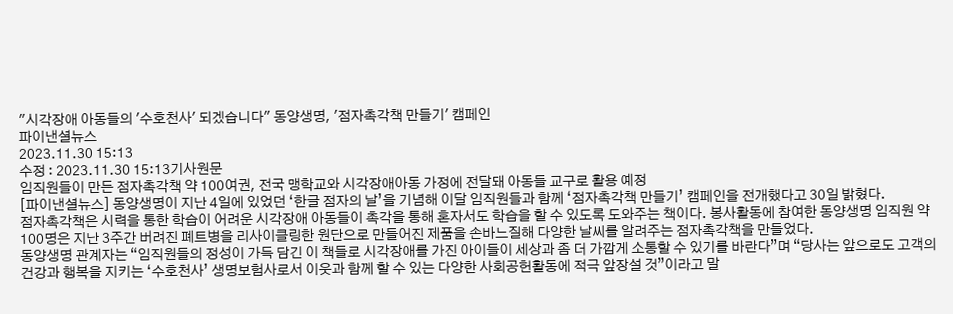"시각장애 아동들의 '수호천사' 되겠습니다" 동양생명, '점자촉각책 만들기' 캠페인
파이낸셜뉴스
2023.11.30 15:13
수정 : 2023.11.30 15:13기사원문
임직원들이 만든 점자촉각책 약 100여권, 전국 맹학교와 시각장애아동 가정에 전달돼 아동들 교구로 활용 예정
[파이낸셜뉴스] 동양생명이 지난 4일에 있었던 ‘한글 점자의 날’을 기념해 이달 임직원들과 함께 ‘점자촉각책 만들기’ 캠페인을 전개했다고 30일 밝혔다.
점자촉각책은 시력을 통한 학습이 어려운 시각장애 아동들이 촉각을 통해 혼자서도 학습을 할 수 있도록 도와주는 책이다. 봉사활동에 참여한 동양생명 임직원 약 100명은 지난 3주간 버려진 폐트병을 리사이클링한 원단으로 만들어진 제품을 손바느질해 다양한 날씨를 알려주는 점자촉각책을 만들었다.
동양생명 관계자는 “임직원들의 정성이 가득 담긴 이 책들로 시각장애를 가진 아이들이 세상과 좀 더 가깝게 소통할 수 있기를 바란다”며 “당사는 앞으로도 고객의 건강과 행복을 지키는 ‘수호천사’ 생명보험사로서 이웃과 함께 할 수 있는 다양한 사회공헌활동에 적극 앞장설 것”이라고 말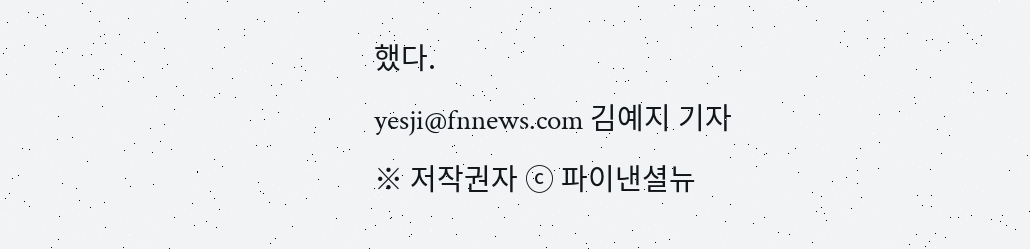했다.
yesji@fnnews.com 김예지 기자
※ 저작권자 ⓒ 파이낸셜뉴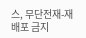스, 무단전재-재배포 금지